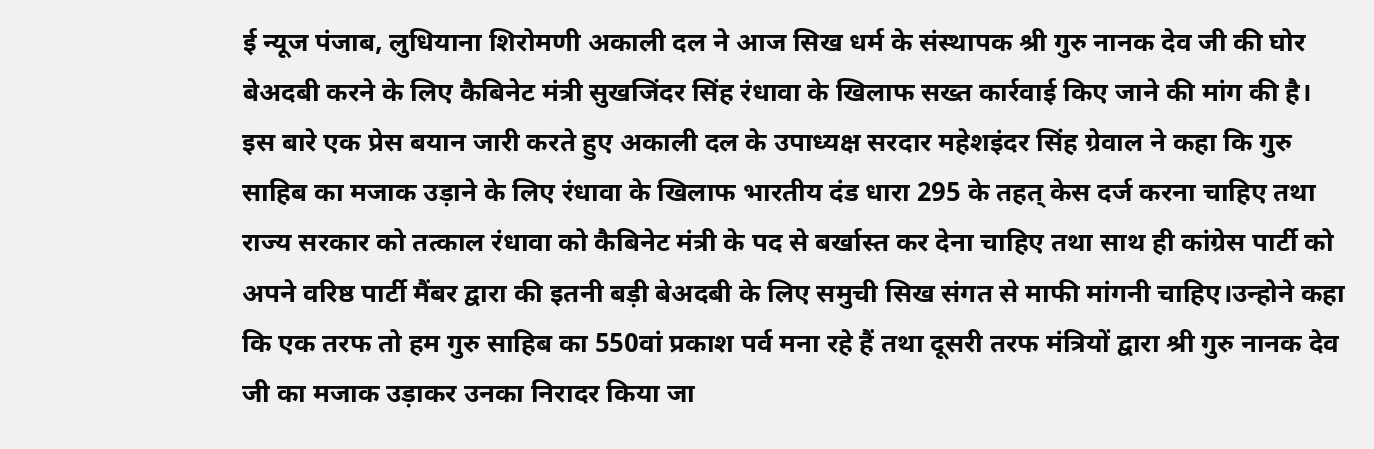ई न्यूज पंजाब, लुधियाना शिरोमणी अकाली दल ने आज सिख धर्म के संस्थापक श्री गुरु नानक देव जी की घोर बेअदबी करने के लिए कैबिनेट मंत्री सुखजिंदर सिंह रंधावा के खिलाफ सख्त कार्रवाई किए जाने की मांग की है। इस बारे एक प्रेस बयान जारी करते हुए अकाली दल के उपाध्यक्ष सरदार महेशइंदर सिंह ग्रेवाल ने कहा कि गुरु साहिब का मजाक उड़ाने के लिए रंधावा के खिलाफ भारतीय दंड धारा 295 के तहत् केस दर्ज करना चाहिए तथा राज्य सरकार को तत्काल रंधावा को कैबिनेट मंत्री के पद से बर्खास्त कर देना चाहिए तथा साथ ही कांग्रेस पार्टी को अपने वरिष्ठ पार्टी मैंबर द्वारा की इतनी बड़ी बेअदबी के लिए समुची सिख संगत से माफी मांगनी चाहिए।उन्होने कहा कि एक तरफ तो हम गुरु साहिब का 550वां प्रकाश पर्व मना रहे हैं तथा दूसरी तरफ मंत्रियों द्वारा श्री गुरु नानक देव जी का मजाक उड़ाकर उनका निरादर किया जा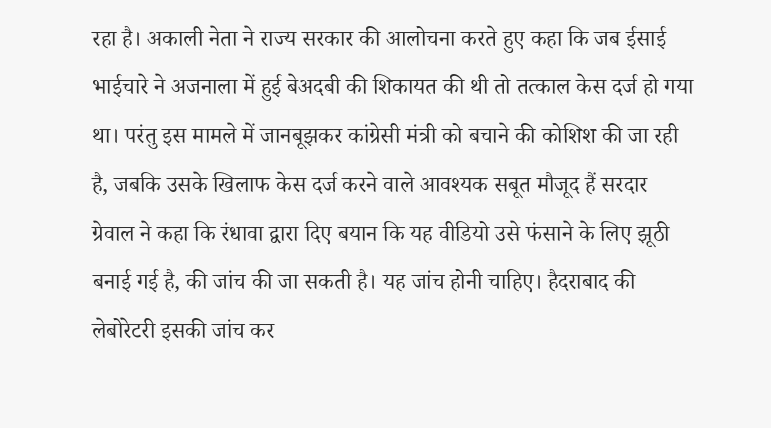रहा है। अकाली नेता ने राज्य सरकार की आलोचना करते हुए कहा कि जब ईसाई भाईचारे ने अजनाला में हुई बेअदबी की शिकायत की थी तो तत्काल केस दर्ज हो गया था। परंतु इस मामले में जानबूझकर कांग्रेसी मंत्री को बचाने की कोशिश की जा रही है, जबकि उसके खिलाफ केस दर्ज करने वाले आवश्यक सबूत मौजूद हैं सरदार ग्रेवाल ने कहा कि रंधावा द्वारा दिए बयान कि यह वीडियो उसे फंसाने के लिए झूठी बनाई गई है, की जांच की जा सकती है। यह जांच होनी चाहिए। हैदराबाद की लेबोरेटरी इसकी जांच कर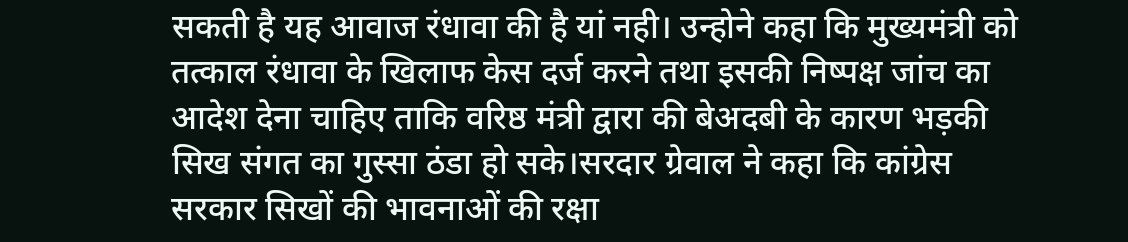सकती है यह आवाज रंधावा की है यां नही। उन्होने कहा कि मुख्यमंत्री को तत्काल रंधावा के खिलाफ केस दर्ज करने तथा इसकी निष्पक्ष जांच का आदेश देना चाहिए ताकि वरिष्ठ मंत्री द्वारा की बेअदबी के कारण भड़की सिख संगत का गुस्सा ठंडा हो सके।सरदार ग्रेवाल ने कहा कि कांग्रेस सरकार सिखों की भावनाओं की रक्षा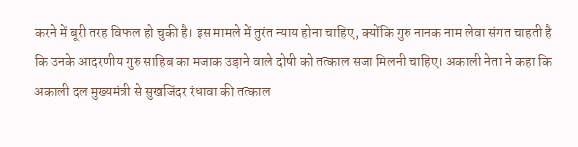करने में बूरी तरह विफल हो चुकी है। इस मामले में तुरंत न्याय होना चाहिए, क्योंकि गुरु नानक नाम लेवा संगत चाहती है कि उनके आदरणीय गुरु साहिब का मजाक उड़ाने वाले दोषी को तत्काल सजा मिलनी चाहिए। अकाली नेता ने कहा कि अकाली दल मुख्यमंत्री से सुखजिंदर रंधावा की तत्काल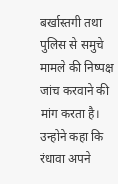बर्खास्तगी तथा पुलिस से समुचे मामले की निष्पक्ष जांच करवाने की मांग करता है। उन्होने कहा कि रंधावा अपने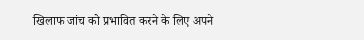खिलाफ जांच को प्रभावित करने के लिए अपने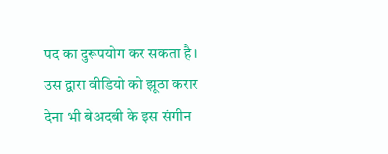पद का दुरूपयोग कर सकता है। उस द्वारा वीडियो को झूठा करार देना भी बेअदबी के इस संगीन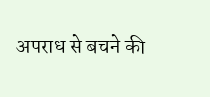अपराध से बचने की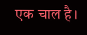एक चाल है।